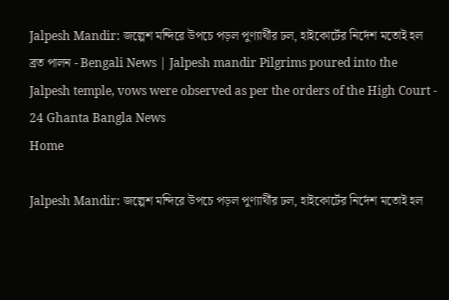Jalpesh Mandir: জল্পেশ মন্দিরে উপচে পড়ল পুণ্যার্থীর ঢল, হাইকোর্টের নির্দেশ মতোই হল ব্রত পালন - Bengali News | Jalpesh mandir Pilgrims poured into the Jalpesh temple, vows were observed as per the orders of the High Court - 24 Ghanta Bangla News
Home

Jalpesh Mandir: জল্পেশ মন্দিরে উপচে পড়ল পুণ্যার্থীর ঢল, হাইকোর্টের নির্দেশ মতোই হল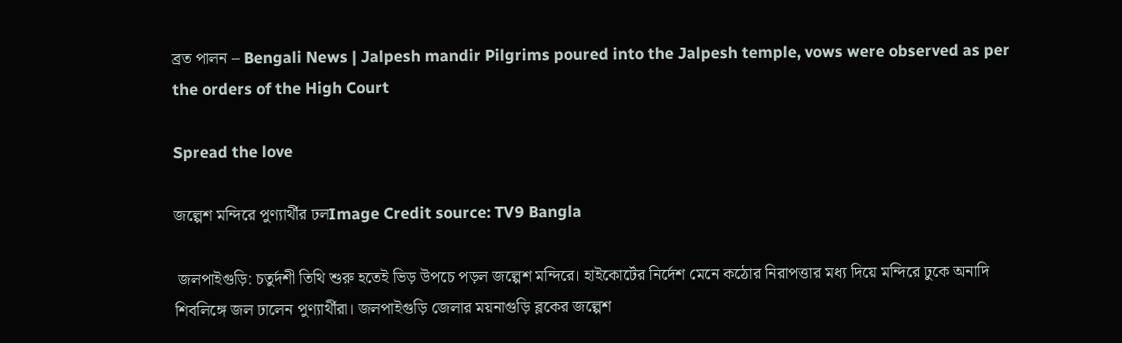ব্রত পালন – Bengali News | Jalpesh mandir Pilgrims poured into the Jalpesh temple, vows were observed as per the orders of the High Court

Spread the love

জল্পেশ মন্দিরে পুণ্যার্থীর ঢলImage Credit source: TV9 Bangla

 জলপাইগুড়ি: চতুর্দশী তিথি শুরু হতেই ভিড় উপচে পড়ল জল্পেশ মন্দিরে। হাইকোর্টের নির্দেশ মেনে কঠোর নিরাপত্তার মধ্য দিয়ে মন্দিরে ঢুকে অনাদি শিবলিঙ্গে জল ঢালেন পুণ্যার্থীরা। জলপাইগুড়ি জেলার ময়নাগুড়ি ব্লকের জল্পেশ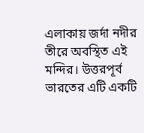এলাকায় জর্দা নদীর তীরে অবস্থিত এই মন্দির। উত্তরপূর্ব ভারতের এটি একটি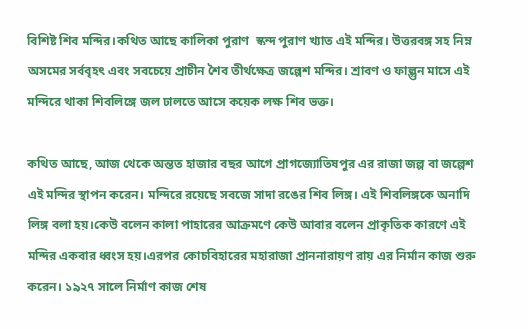বিশিষ্ট শিব মন্দির।কথিত আছে কালিকা পুরাণ  স্কন্দ পুরাণ খ্যাত এই মন্দির। উত্তরবঙ্গ সহ নিম্ন অসমের সর্ববৃহৎ এবং সবচেয়ে প্রাচীন শৈব তীর্থক্ষেত্র জল্পেশ মন্দির। শ্রাবণ ও ফাল্গুন মাসে এই মন্দিরে থাকা শিবলিঙ্গে জল ঢালতে আসে কয়েক লক্ষ শিব ভক্ত।

কথিত আছে, আজ থেকে অন্তত হাজার বছর আগে প্রাগজ্যোতিষপুর এর রাজা জল্প বা জল্পেশ এই মন্দির স্থাপন করেন। মন্দিরে রয়েছে সবজে সাদা রঙের শিব লিঙ্গ। এই শিবলিঙ্গকে অনাদি লিঙ্গ বলা হয়।কেউ বলেন কালা পাহারের আক্রমণে কেউ আবার বলেন প্রাকৃতিক কারণে এই মন্দির একবার ধ্বংস হয়।এরপর কোচবিহারের মহারাজা প্রাননারায়ণ রায় এর নির্মান কাজ শুরু করেন। ১৯২৭ সালে নির্মাণ কাজ শেষ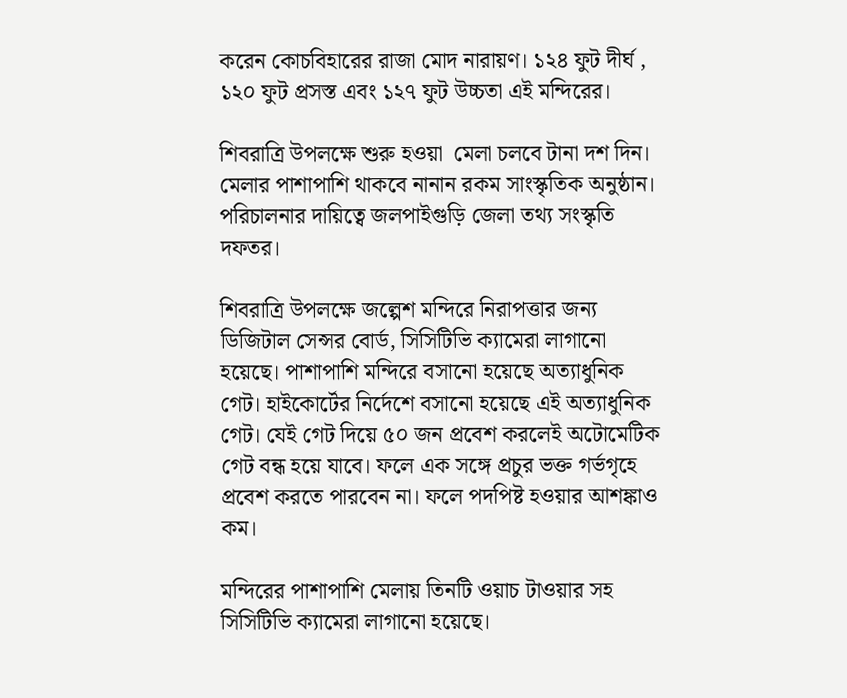করেন কোচবিহারের রাজা মোদ নারায়ণ। ১২৪ ফুট দীর্ঘ , ১২০ ফুট প্রসস্ত এবং ১২৭ ফুট উচ্চতা এই মন্দিরের।

শিবরাত্রি উপলক্ষে শুরু হওয়া  মেলা চলবে টানা দশ দিন। মেলার পাশাপাশি থাকবে নানান রকম সাংস্কৃতিক অনুষ্ঠান। পরিচালনার দায়িত্বে জলপাইগুড়ি জেলা তথ্য সংস্কৃতি দফতর।

শিবরাত্রি উপলক্ষে জল্পেশ মন্দিরে নিরাপত্তার জন্য ডিজিটাল সেন্সর বোর্ড, সিসিটিভি ক্যামেরা লাগানো হয়েছে। পাশাপাশি মন্দিরে বসানো হয়েছে অত্যাধুনিক গেট। হাইকোর্টের নির্দেশে বসানো হয়েছে এই অত্যাধুনিক গেট। যেই গেট দিয়ে ৫০ জন প্রবেশ করলেই অটোমেটিক গেট বন্ধ হয়ে যাবে। ফলে এক সঙ্গে প্রচুর ভক্ত গর্ভগৃহে প্রবেশ করতে পারবেন না। ফলে পদপিষ্ট হওয়ার আশঙ্কাও কম।

মন্দিরের পাশাপাশি মেলায় তিনটি ওয়াচ টাওয়ার সহ সিসিটিভি ক্যামেরা লাগানো হয়েছে।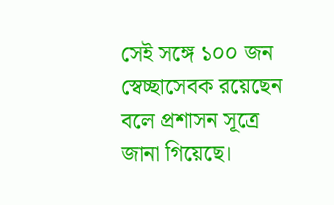সেই সঙ্গে ১০০ জন স্বেচ্ছাসেবক রয়েছেন বলে প্রশাসন সূত্রে জানা গিয়েছে।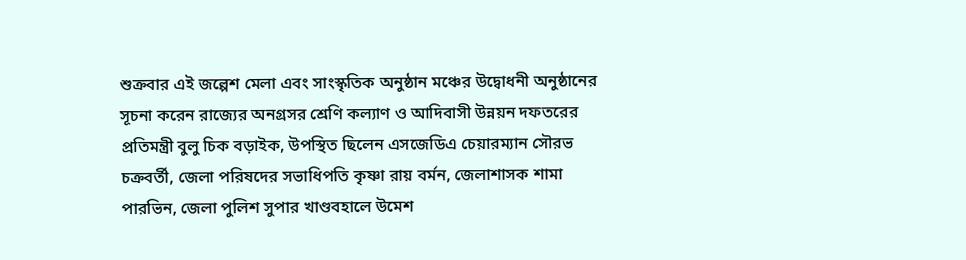শুক্রবার এই জল্পেশ মেলা এবং সাংস্কৃতিক অনুষ্ঠান মঞ্চের উদ্বোধনী অনুষ্ঠানের সূচনা করেন রাজ্যের অনগ্রসর শ্রেণি কল্যাণ ও আদিবাসী উন্নয়ন দফতরের প্রতিমন্ত্রী বুলু চিক বড়াইক, উপস্থিত ছিলেন এসজেডিএ চেয়ারম্যান সৌরভ চক্রবর্তী, জেলা পরিষদের সভাধিপতি কৃষ্ণা রায় বর্মন, জেলাশাসক শামা পারভিন, জেলা পুলিশ সুপার খাণ্ডবহালে উমেশ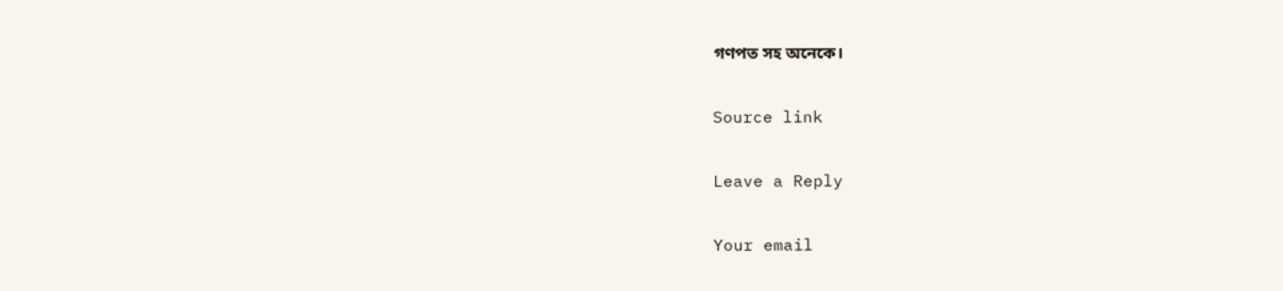গণপত সহ অনেকে।

Source link

Leave a Reply

Your email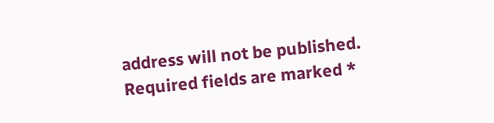address will not be published. Required fields are marked *